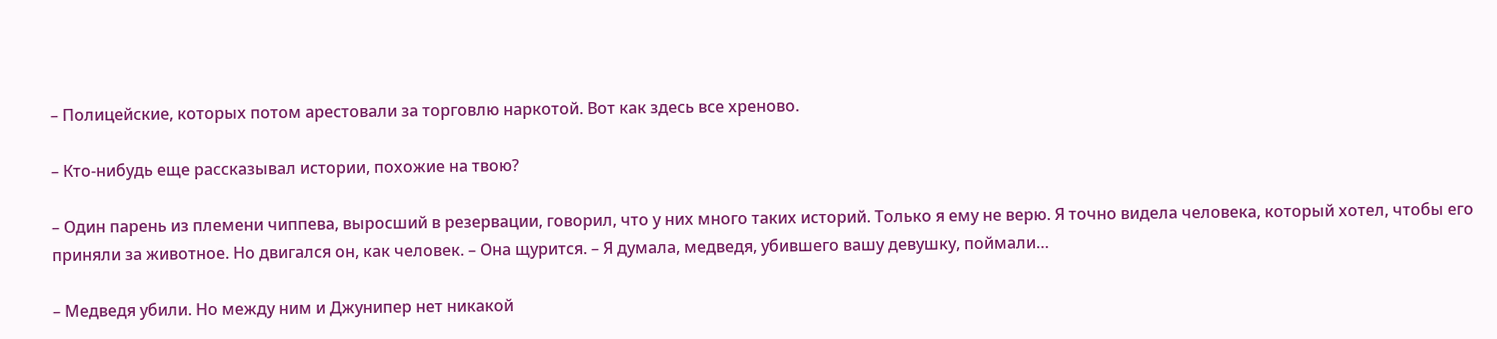– Полицейские, которых потом арестовали за торговлю наркотой. Вот как здесь все хреново.

– Кто-нибудь еще рассказывал истории, похожие на твою?

– Один парень из племени чиппева, выросший в резервации, говорил, что у них много таких историй. Только я ему не верю. Я точно видела человека, который хотел, чтобы его приняли за животное. Но двигался он, как человек. – Она щурится. – Я думала, медведя, убившего вашу девушку, поймали…

– Медведя убили. Но между ним и Джунипер нет никакой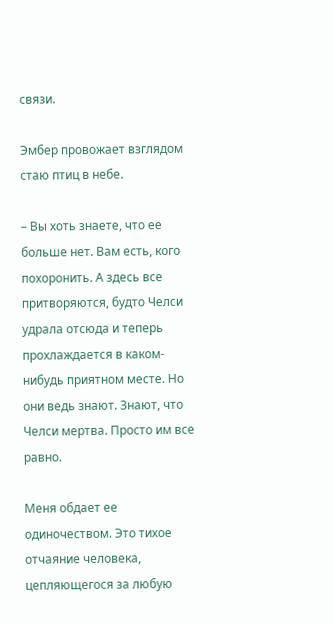связи.

Эмбер провожает взглядом стаю птиц в небе.

– Вы хоть знаете, что ее больше нет. Вам есть, кого похоронить. А здесь все притворяются, будто Челси удрала отсюда и теперь прохлаждается в каком-нибудь приятном месте. Но они ведь знают. Знают, что Челси мертва. Просто им все равно.

Меня обдает ее одиночеством. Это тихое отчаяние человека, цепляющегося за любую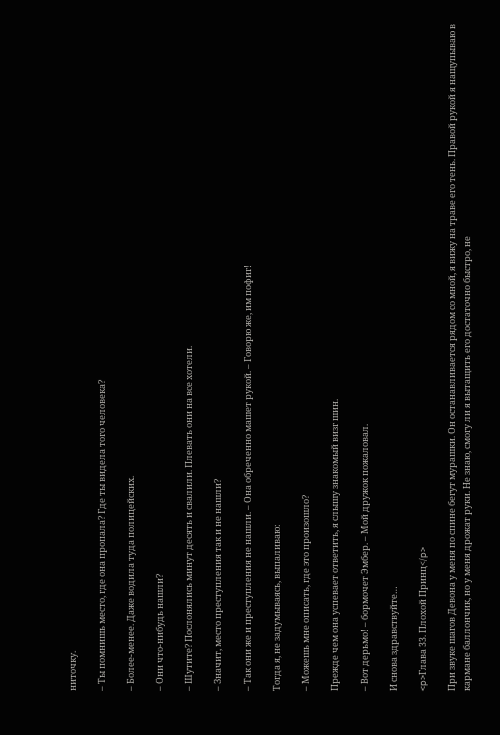ниточку.

– Ты помнишь место, где она пропала? Где ты видела того человека?

– Более-менее. Даже водила туда полицейских.

– Они что-нибудь нашли?

– Шутите? Послонялись минут десять и свалили. Плевать они на все хотели.

– Значит, место преступления так и не нашли?

– Так они же и преступления не нашли. – Она обреченно машет рукой. – Говорю же, им пофиг!

Тогда я, не задумываясь, выпаливаю:

– Можешь мне описать, где это произошло?

Прежде чем она успевает ответить, я слышу знакомый визг шин.

– Вот дерьмо! – бормочет Эмбер. – Мой дружок пожаловал.

И снова здравствуйте…

<p>Глава 33. Плохой Принц</p>

При звуке шагов Девона у меня по спине бегут мурашки. Он останавливается рядом со мной, я вижу на траве его тень. Правой рукой я нащупываю в кармане баллончик, но у меня дрожат руки. Не знаю, смогу ли я вытащить его достаточно быстро, не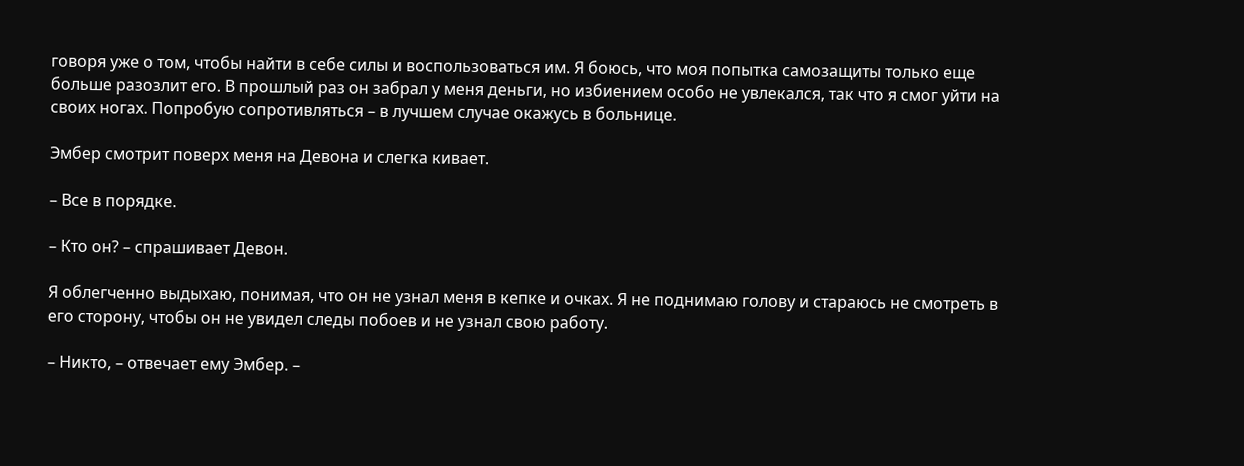говоря уже о том, чтобы найти в себе силы и воспользоваться им. Я боюсь, что моя попытка самозащиты только еще больше разозлит его. В прошлый раз он забрал у меня деньги, но избиением особо не увлекался, так что я смог уйти на своих ногах. Попробую сопротивляться – в лучшем случае окажусь в больнице.

Эмбер смотрит поверх меня на Девона и слегка кивает.

– Все в порядке.

– Кто он? – спрашивает Девон.

Я облегченно выдыхаю, понимая, что он не узнал меня в кепке и очках. Я не поднимаю голову и стараюсь не смотреть в его сторону, чтобы он не увидел следы побоев и не узнал свою работу.

– Никто, – отвечает ему Эмбер. –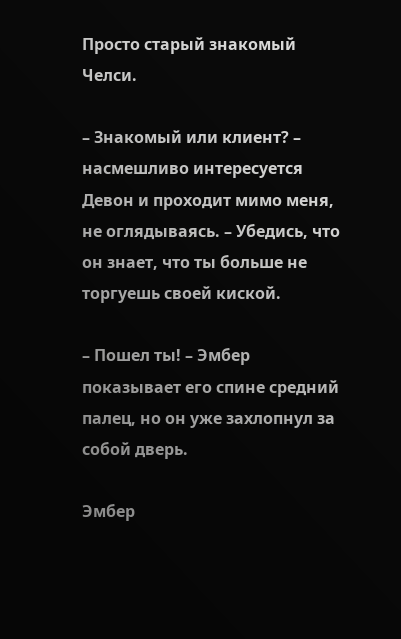Просто старый знакомый Челси.

– Знакомый или клиент? – насмешливо интересуется Девон и проходит мимо меня, не оглядываясь. – Убедись, что он знает, что ты больше не торгуешь своей киской.

– Пошел ты! – Эмбер показывает его спине средний палец, но он уже захлопнул за собой дверь.

Эмбер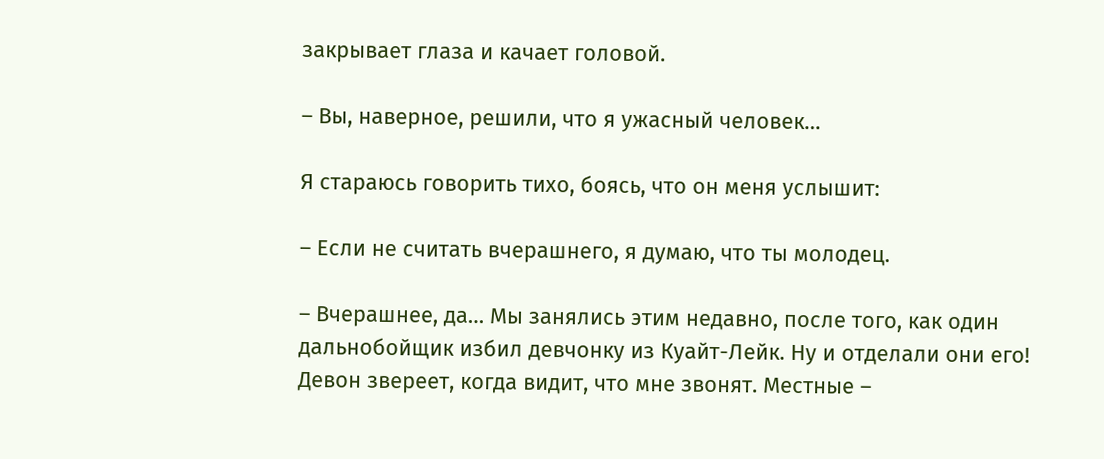закрывает глаза и качает головой.

– Вы, наверное, решили, что я ужасный человек…

Я стараюсь говорить тихо, боясь, что он меня услышит:

– Если не считать вчерашнего, я думаю, что ты молодец.

– Вчерашнее, да… Мы занялись этим недавно, после того, как один дальнобойщик избил девчонку из Куайт-Лейк. Ну и отделали они его! Девон звереет, когда видит, что мне звонят. Местные –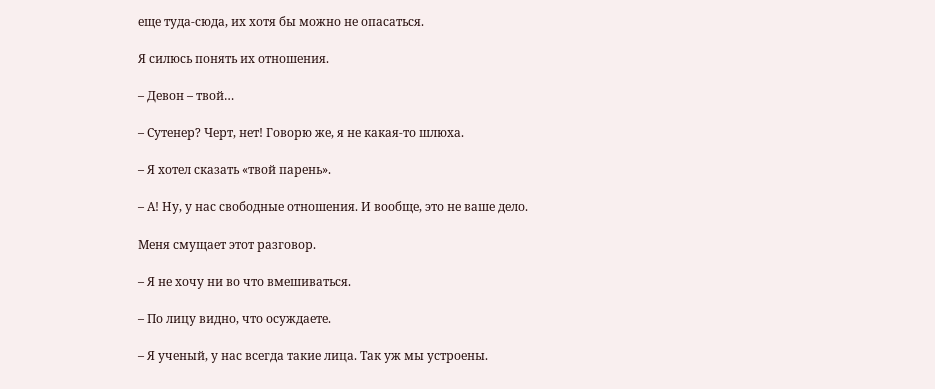еще туда-сюда, их хотя бы можно не опасаться.

Я силюсь понять их отношения.

– Девон – твой…

– Сутенер? Черт, нет! Говорю же, я не какая-то шлюха.

– Я хотел сказать «твой парень».

– А! Ну, у нас свободные отношения. И вообще, это не ваше дело.

Меня смущает этот разговор.

– Я не хочу ни во что вмешиваться.

– По лицу видно, что осуждаете.

– Я ученый, у нас всегда такие лица. Так уж мы устроены.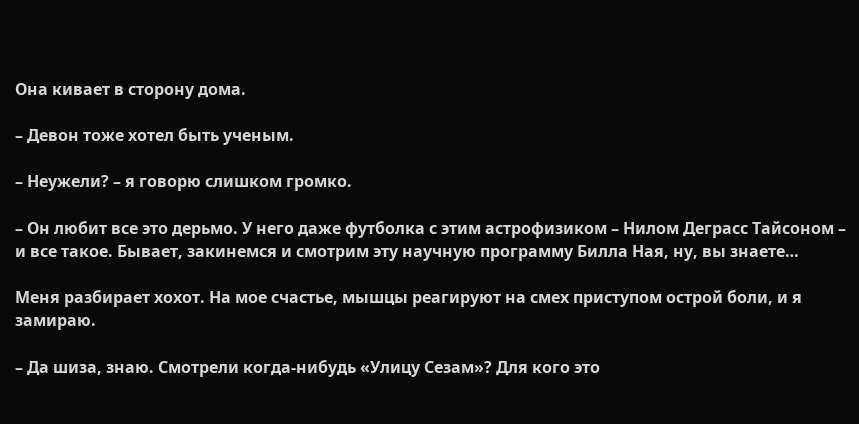Она кивает в сторону дома.

– Девон тоже хотел быть ученым.

– Неужели? – я говорю слишком громко.

– Он любит все это дерьмо. У него даже футболка с этим астрофизиком – Нилом Деграсс Тайсоном – и все такое. Бывает, закинемся и смотрим эту научную программу Билла Ная, ну, вы знаете…

Меня разбирает хохот. На мое счастье, мышцы реагируют на смех приступом острой боли, и я замираю.

– Да шиза, знаю. Смотрели когда-нибудь «Улицу Сезам»? Для кого это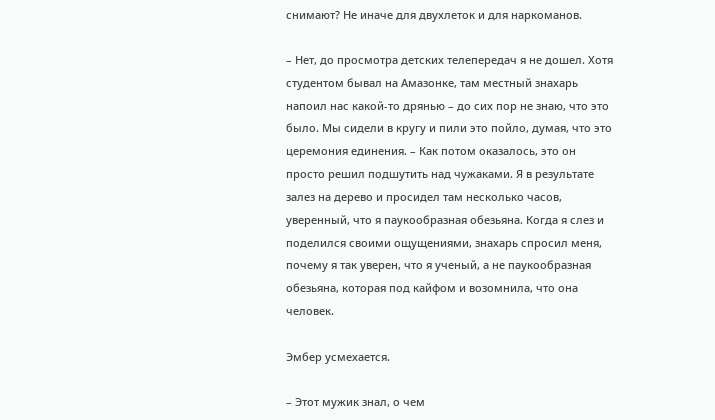снимают? Не иначе для двухлеток и для наркоманов.

– Нет, до просмотра детских телепередач я не дошел. Хотя студентом бывал на Амазонке, там местный знахарь напоил нас какой-то дрянью – до сих пор не знаю, что это было. Мы сидели в кругу и пили это пойло, думая, что это церемония единения. – Как потом оказалось, это он просто решил подшутить над чужаками. Я в результате залез на дерево и просидел там несколько часов, уверенный, что я паукообразная обезьяна. Когда я слез и поделился своими ощущениями, знахарь спросил меня, почему я так уверен, что я ученый, а не паукообразная обезьяна, которая под кайфом и возомнила, что она человек.

Эмбер усмехается.

– Этот мужик знал, о чем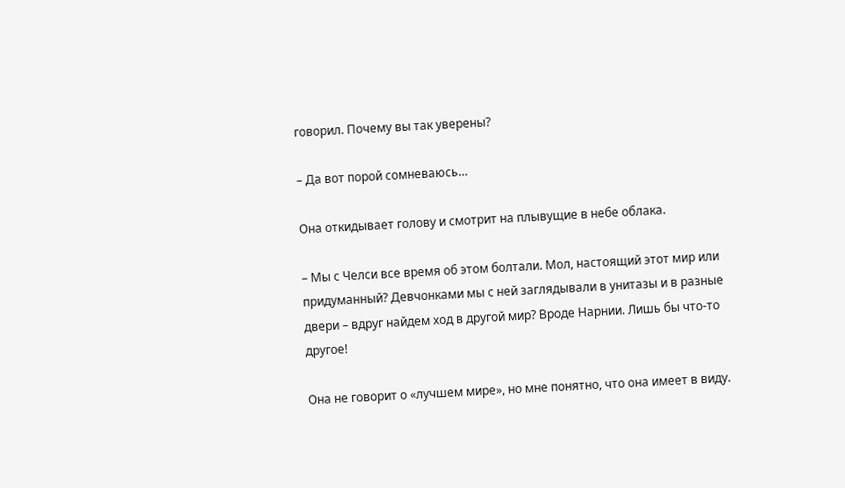говорил. Почему вы так уверены?

– Да вот порой сомневаюсь…

Она откидывает голову и смотрит на плывущие в небе облака.

– Мы с Челси все время об этом болтали. Мол, настоящий этот мир или придуманный? Девчонками мы с ней заглядывали в унитазы и в разные двери – вдруг найдем ход в другой мир? Вроде Нарнии. Лишь бы что-то другое!

Она не говорит о «лучшем мире», но мне понятно, что она имеет в виду.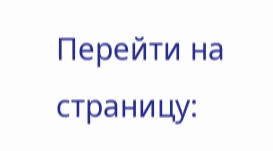Перейти на страницу: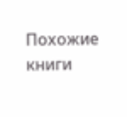Похожие книги